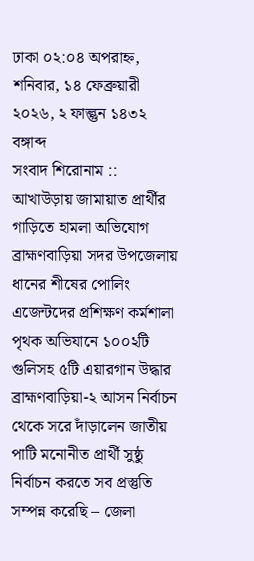ঢাকা ০২:০৪ অপরাহ্ন, শনিবার, ১৪ ফেব্রুয়ারী ২০২৬, ২ ফাল্গুন ১৪৩২ বঙ্গাব্দ
সংবাদ শিরোনাম ::
আখাউড়ায় জামায়াত প্রার্থীর গাড়িতে হামলা অভিযোগ ব্রাহ্মণবাড়িয়া সদর উপজেলায় ধানের শীষের পোলিং এজেন্টদের প্রশিক্ষণ কর্মশালা পৃথক অভিযানে ১০০২টি গুলিসহ ৫টি এয়ারগান উদ্ধার ব্রাহ্মণবাড়িয়া-২ আসন নির্বাচন থেকে সরে দাঁড়ালেন জাতীয় পাটি মনোনীত প্রার্থী সুষ্ঠু নির্বাচন করতে সব প্রস্তুতি সম্পন্ন করেছি – জেলা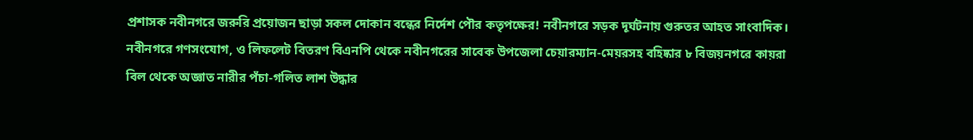প্রশাসক নবীনগরে জরুরি প্রয়োজন ছাড়া সকল দোকান বন্ধের নির্দেশ পৌর কতৃপক্ষের! নবীনগরে সড়ক দূর্ঘটনায় গুরুতর আহত সাংবাদিক। নবীনগরে গণসংযোগ, ও লিফলেট বিতরণ বিএনপি থেকে নবীনগরের সাবেক উপজেলা চেয়ারম্যান-মেয়রসহ বহিষ্কার ৮ বিজয়নগরে কায়রা বিল থেকে অজ্ঞাত নারীর পঁচা-গলিত লাশ উদ্ধার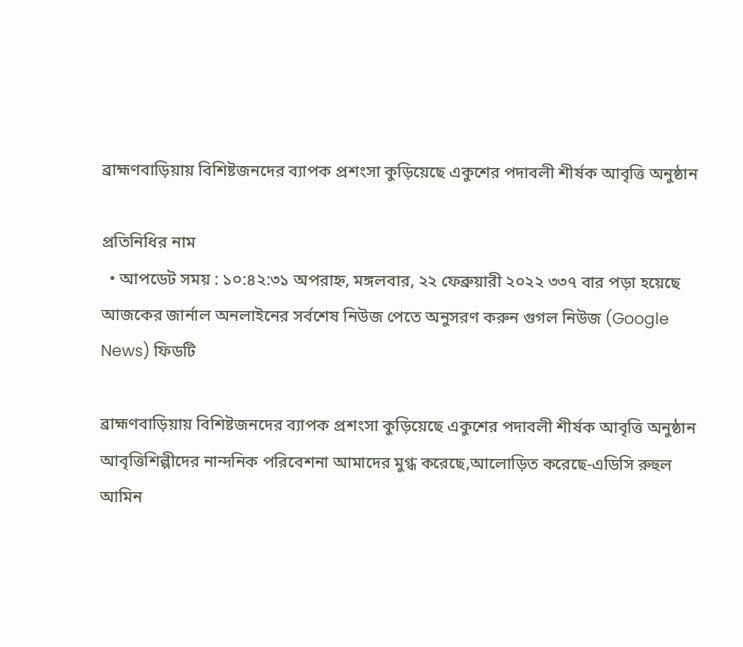ব্রাহ্মণবাড়িয়ায় বিশিষ্টজনদের ব্যাপক প্রশংসা কুড়িয়েছে একুশের পদাবলী শীর্ষক আবৃত্তি অনুষ্ঠান

প্রতিনিধির নাম
  • আপডেট সময় : ১০:৪২:৩১ অপরাহ্ন, মঙ্গলবার, ২২ ফেব্রুয়ারী ২০২২ ৩৩৭ বার পড়া হয়েছে
আজকের জার্নাল অনলাইনের সর্বশেষ নিউজ পেতে অনুসরণ করুন গুগল নিউজ (Google News) ফিডটি

ব্রাহ্মণবাড়িয়ায় বিশিষ্টজনদের ব্যাপক প্রশংসা কুড়িয়েছে একুশের পদাবলী শীর্ষক আবৃত্তি অনুষ্ঠান
আবৃত্তিশিল্পীদের নান্দনিক পরিবেশনা আমাদের মুগ্ধ করেছে,আলোড়িত করেছে-এডিসি রুহুল আমিন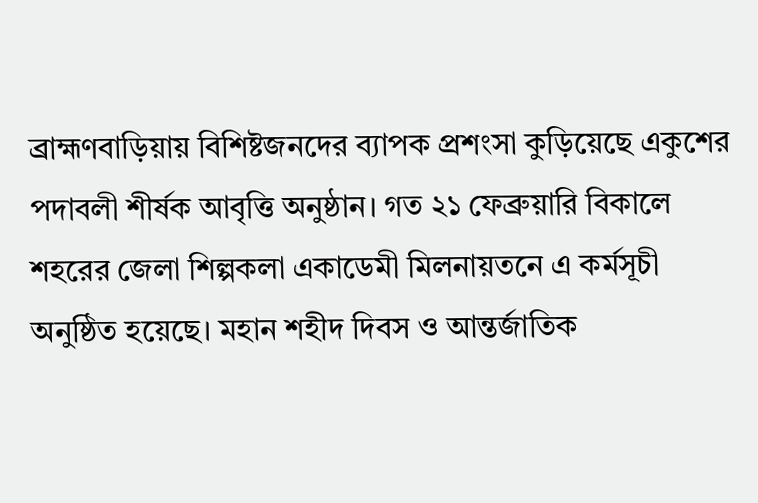ব্রাহ্মণবাড়িয়ায় বিশিষ্টজনদের ব্যাপক প্রশংসা কুড়িয়েছে একুশের পদাবলী শীর্ষক আবৃত্তি অনুষ্ঠান। গত ২১ ফেব্রুয়ারি বিকালে শহরের জেলা শিল্পকলা একাডেমী মিলনায়তনে এ কর্মসূচী অনুষ্ঠিত হয়েছে। মহান শহীদ দিবস ও আন্তর্জাতিক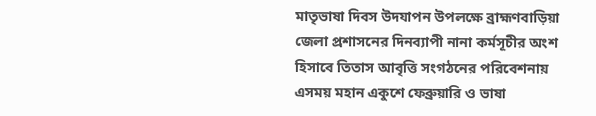মাতৃভাষা দিবস উদযাপন উপলক্ষে ব্রাহ্মণবাড়িয়া জেলা প্রশাসনের দিনব্যাপী নানা কর্মসূচীর অংশ হিসাবে তিতাস আবৃত্তি সংগঠনের পরিবেশনায় এসময় মহান একুশে ফেব্রুয়ারি ও ভাষা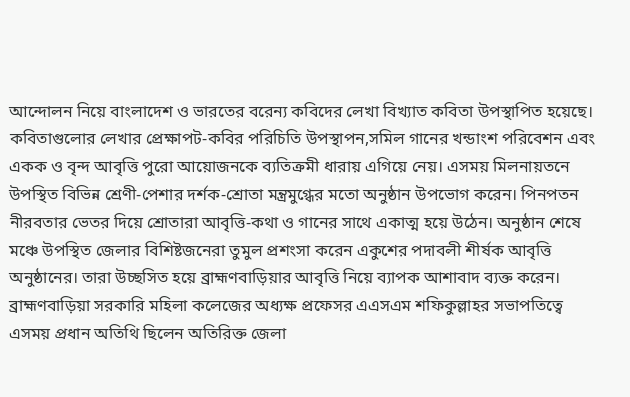আন্দোলন নিয়ে বাংলাদেশ ও ভারতের বরেন্য কবিদের লেখা বিখ্যাত কবিতা উপস্থাপিত হয়েছে। কবিতাগুলোর লেখার প্রেক্ষাপট-কবির পরিচিতি উপস্থাপন,সমিল গানের খন্ডাংশ পরিবেশন এবং একক ও বৃন্দ আবৃত্তি পুরো আয়োজনকে ব্যতিক্রমী ধারায় এগিয়ে নেয়। এসময় মিলনায়তনে উপস্থিত বিভিন্ন শ্রেণী-পেশার দর্শক-শ্রোতা মন্ত্রমুগ্ধের মতো অনুষ্ঠান উপভোগ করেন। পিনপতন নীরবতার ভেতর দিয়ে শ্রোতারা আবৃত্তি-কথা ও গানের সাথে একাত্ম হয়ে উঠেন। অনুষ্ঠান শেষে মঞ্চে উপস্থিত জেলার বিশিষ্টজনেরা তুমুল প্রশংসা করেন একুশের পদাবলী শীর্ষক আবৃত্তি অনুষ্ঠানের। তারা উচ্ছসিত হয়ে ব্রাহ্মণবাড়িয়ার আবৃত্তি নিয়ে ব্যাপক আশাবাদ ব্যক্ত করেন। ব্রাহ্মণবাড়িয়া সরকারি মহিলা কলেজের অধ্যক্ষ প্রফেসর এএসএম শফিকুল্লাহর সভাপতিত্বে এসময় প্রধান অতিথি ছিলেন অতিরিক্ত জেলা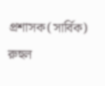প্রশাসক(সার্বিক) রুহুল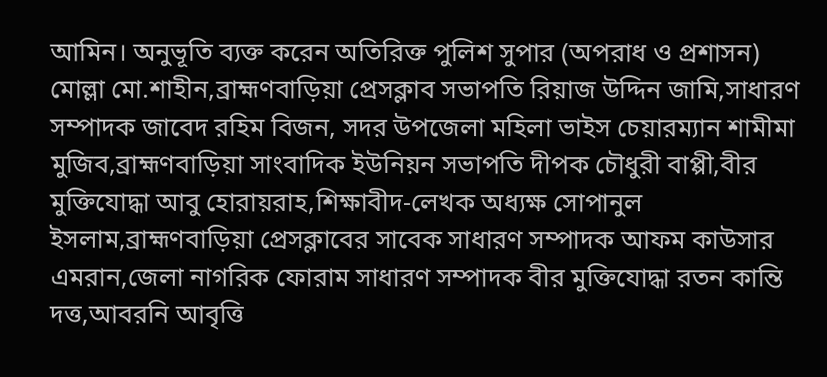আমিন। অনুভূতি ব্যক্ত করেন অতিরিক্ত পুলিশ সুপার (অপরাধ ও প্রশাসন) মোল্লা মো.শাহীন,ব্রাহ্মণবাড়িয়া প্রেসক্লাব সভাপতি রিয়াজ উদ্দিন জামি,সাধারণ সম্পাদক জাবেদ রহিম বিজন, সদর উপজেলা মহিলা ভাইস চেয়ারম্যান শামীমা মুজিব,ব্রাহ্মণবাড়িয়া সাংবাদিক ইউনিয়ন সভাপতি দীপক চৌধুরী বাপ্পী,বীর মুক্তিযোদ্ধা আবু হোরায়রাহ,শিক্ষাবীদ-লেখক অধ্যক্ষ সোপানুল ইসলাম,ব্রাহ্মণবাড়িয়া প্রেসক্লাবের সাবেক সাধারণ সম্পাদক আফম কাউসার এমরান,জেলা নাগরিক ফোরাম সাধারণ সম্পাদক বীর মুক্তিযোদ্ধা রতন কান্তি দত্ত,আবরনি আবৃত্তি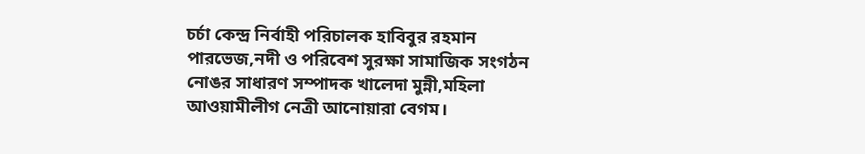চর্চা কেন্দ্র নির্বাহী পরিচালক হাবিবুর রহমান পারভেজ,নদী ও পরিবেশ সুরক্ষা সামাজিক সংগঠন নোঙর সাধারণ সম্পাদক খালেদা মুন্নী,মহিলা আওয়ামীলীগ নেত্রী আনোয়ারা বেগম।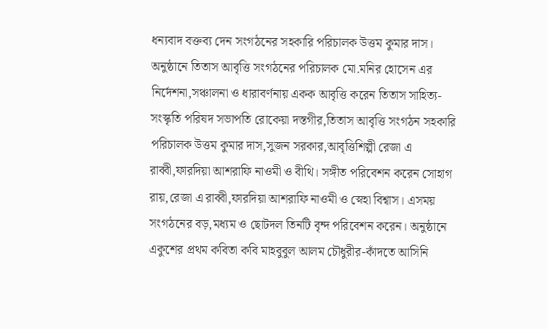ধন্যবাদ বক্তব্য দেন সংগঠনের সহকারি পরিচালক উত্তম কুমার দাস। অনুষ্ঠানে তিতাস আবৃত্তি সংগঠনের পরিচালক মো.মনির হোসেন এর নির্দেশনা,সঞ্চালনা ও ধারাবর্ণনায় একক আবৃত্তি করেন তিতাস সাহিত্য-সংস্কৃতি পরিষদ সভাপতি রোকেয়া দস্তগীর,তিতাস আবৃত্তি সংগঠন সহকারি পরিচালক উত্তম কুমার দাস,সুজন সরকার,আবৃত্তিশিল্পী রেজা এ রাব্বী,ফারদিয়া আশরাফি নাওমী ও বীথি। সঙ্গীত পরিবেশন করেন সোহাগ রায়,রেজা এ রাব্বী,ফারদিয়া আশরাফি নাওমী ও স্নেহা বিশ্বাস। এসময় সংগঠনের বড়,মধ্যম ও ছোটদল তিনটি বৃন্দ পরিবেশন করেন। অনুষ্ঠানে একুশের প্রথম কবিতা কবি মাহবুবুল আলম চৌধুরীর-কাঁদতে আসিনি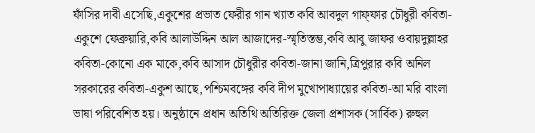ফাঁসির দাবী এসেছি,একুশের প্রভাত ফেরীর গান খ্যাত কবি আবদুল গাফ্‌ফার চৌধুরী কবিতা-একুশে ফেব্রুয়ারি,কবি আলাউদ্দিন আল আজাদের-স্মৃতিস্তম্ভ,কবি আবু জাফর ওবায়দুল্লাহর কবিতা-কোনো এক মাকে,কবি আসাদ চৌধুরীর কবিতা-জানা জানি,ত্রিপুরার কবি অনিল সরকারের কবিতা-একুশ আছে,পশ্চিমবঙ্গের কবি দীপ মুখোপাধ্যায়ের কবিতা-আ মরি বাংলা ভাষা পরিবেশিত হয়। অনুষ্ঠানে প্রধান অতিথি অতিরিক্ত জেলা প্রশাসক (সার্বিক) রুহুল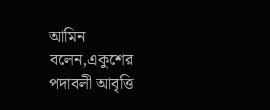আমিন বলেন,একুশের পদাবলী আবৃত্তি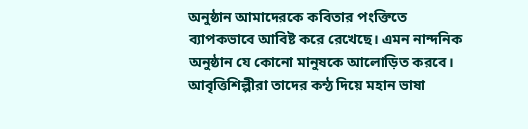অনুষ্ঠান আমাদেরকে কবিতার পংক্তিতে ব্যাপকভাবে আবিষ্ট করে রেখেছে। এমন নান্দনিক অনুষ্ঠান যে কোনো মানুষকে আলোড়িত করবে। আবৃত্তিশিল্পীরা তাদের কন্ঠ দিয়ে মহান ভাষা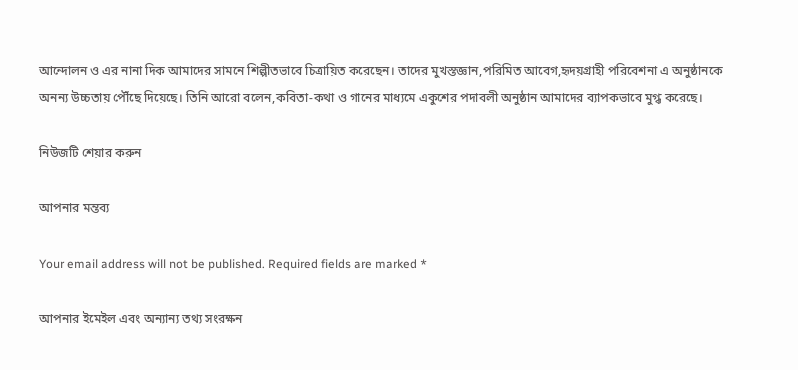আন্দোলন ও এর নানা দিক আমাদের সামনে শিল্পীতভাবে চিত্রায়িত করেছেন। তাদের মুখস্তজ্ঞান,পরিমিত আবেগ,হৃদয়গ্রাহী পরিবেশনা এ অনুষ্ঠানকে অনন্য উচ্চতায় পৌঁছে দিয়েছে। তিনি আরো বলেন,কবিতা-কথা ও গানের মাধ্যমে একুশের পদাবলী অনুষ্ঠান আমাদের ব্যাপকভাবে মুগ্ধ করেছে।

নিউজটি শেয়ার করুন

আপনার মন্তব্য

Your email address will not be published. Required fields are marked *

আপনার ইমেইল এবং অন্যান্য তথ্য সংরক্ষন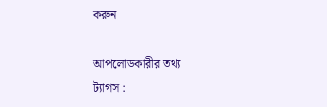করুন

আপলোডকারীর তথ্য
ট্যাগস :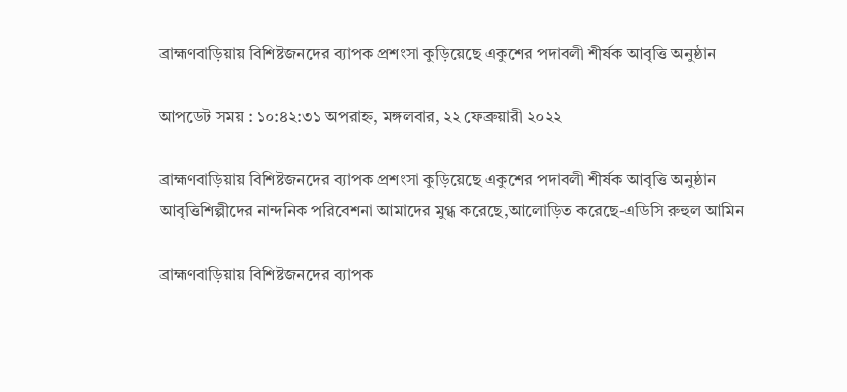ব্রাহ্মণবাড়িয়ায় বিশিষ্টজনদের ব্যাপক প্রশংসা কুড়িয়েছে একুশের পদাবলী শীর্ষক আবৃত্তি অনুষ্ঠান

আপডেট সময় : ১০:৪২:৩১ অপরাহ্ন, মঙ্গলবার, ২২ ফেব্রুয়ারী ২০২২

ব্রাহ্মণবাড়িয়ায় বিশিষ্টজনদের ব্যাপক প্রশংসা কুড়িয়েছে একুশের পদাবলী শীর্ষক আবৃত্তি অনুষ্ঠান
আবৃত্তিশিল্পীদের নান্দনিক পরিবেশনা আমাদের মুগ্ধ করেছে,আলোড়িত করেছে-এডিসি রুহুল আমিন

ব্রাহ্মণবাড়িয়ায় বিশিষ্টজনদের ব্যাপক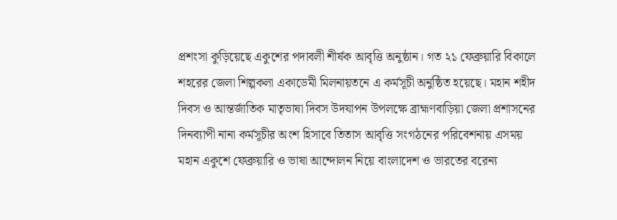প্রশংসা কুড়িয়েছে একুশের পদাবলী শীর্ষক আবৃত্তি অনুষ্ঠান। গত ২১ ফেব্রুয়ারি বিকালে শহরের জেলা শিল্পকলা একাডেমী মিলনায়তনে এ কর্মসূচী অনুষ্ঠিত হয়েছে। মহান শহীদ দিবস ও আন্তর্জাতিক মাতৃভাষা দিবস উদযাপন উপলক্ষে ব্রাহ্মণবাড়িয়া জেলা প্রশাসনের দিনব্যাপী নানা কর্মসূচীর অংশ হিসাবে তিতাস আবৃত্তি সংগঠনের পরিবেশনায় এসময় মহান একুশে ফেব্রুয়ারি ও ভাষা আন্দোলন নিয়ে বাংলাদেশ ও ভারতের বরেন্য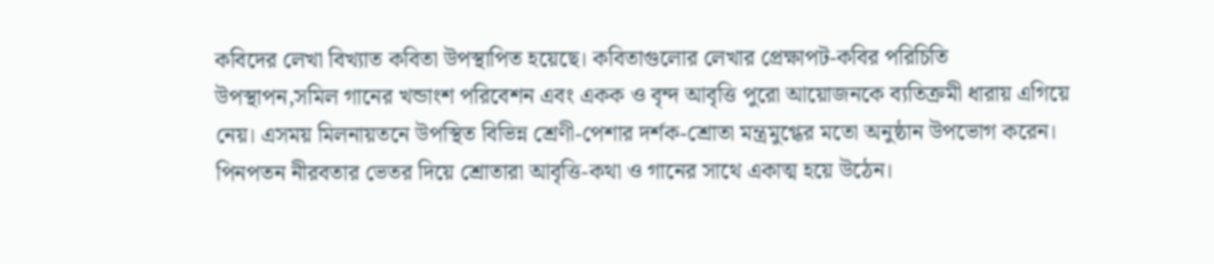কবিদের লেখা বিখ্যাত কবিতা উপস্থাপিত হয়েছে। কবিতাগুলোর লেখার প্রেক্ষাপট-কবির পরিচিতি উপস্থাপন,সমিল গানের খন্ডাংশ পরিবেশন এবং একক ও বৃন্দ আবৃত্তি পুরো আয়োজনকে ব্যতিক্রমী ধারায় এগিয়ে নেয়। এসময় মিলনায়তনে উপস্থিত বিভিন্ন শ্রেণী-পেশার দর্শক-শ্রোতা মন্ত্রমুগ্ধের মতো অনুষ্ঠান উপভোগ করেন। পিনপতন নীরবতার ভেতর দিয়ে শ্রোতারা আবৃত্তি-কথা ও গানের সাথে একাত্ম হয়ে উঠেন।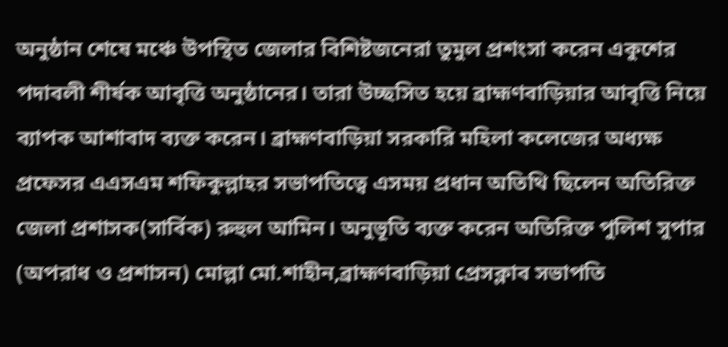অনুষ্ঠান শেষে মঞ্চে উপস্থিত জেলার বিশিষ্টজনেরা তুমুল প্রশংসা করেন একুশের পদাবলী শীর্ষক আবৃত্তি অনুষ্ঠানের। তারা উচ্ছসিত হয়ে ব্রাহ্মণবাড়িয়ার আবৃত্তি নিয়ে ব্যাপক আশাবাদ ব্যক্ত করেন। ব্রাহ্মণবাড়িয়া সরকারি মহিলা কলেজের অধ্যক্ষ প্রফেসর এএসএম শফিকুল্লাহর সভাপতিত্বে এসময় প্রধান অতিথি ছিলেন অতিরিক্ত জেলা প্রশাসক(সার্বিক) রুহুল আমিন। অনুভূতি ব্যক্ত করেন অতিরিক্ত পুলিশ সুপার (অপরাধ ও প্রশাসন) মোল্লা মো.শাহীন,ব্রাহ্মণবাড়িয়া প্রেসক্লাব সভাপতি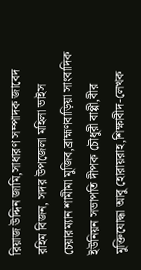রিয়াজ উদ্দিন জামি,সাধারণ সম্পাদক জাবেদ রহিম বিজন, সদর উপজেলা মহিলা ভাইস চেয়ারম্যান শামীমা মুজিব,ব্রাহ্মণবাড়িয়া সাংবাদিক ইউনিয়ন সভাপতি দীপক চৌধুরী বাপ্পী,বীর মুক্তিযোদ্ধা আবু হোরায়রাহ,শিক্ষাবীদ-লেখক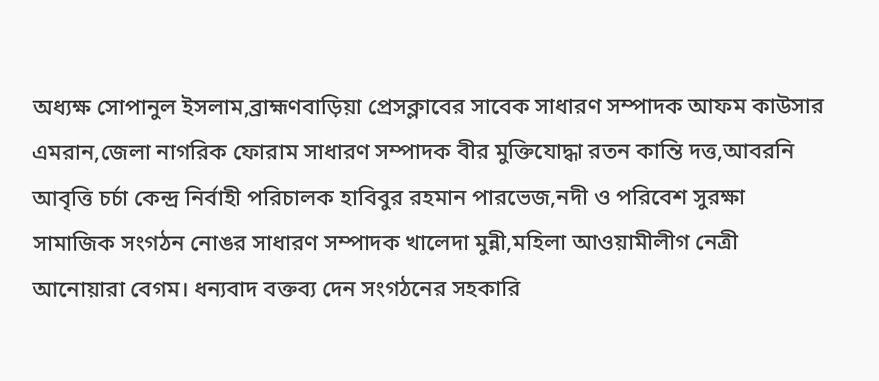অধ্যক্ষ সোপানুল ইসলাম,ব্রাহ্মণবাড়িয়া প্রেসক্লাবের সাবেক সাধারণ সম্পাদক আফম কাউসার এমরান,জেলা নাগরিক ফোরাম সাধারণ সম্পাদক বীর মুক্তিযোদ্ধা রতন কান্তি দত্ত,আবরনি আবৃত্তি চর্চা কেন্দ্র নির্বাহী পরিচালক হাবিবুর রহমান পারভেজ,নদী ও পরিবেশ সুরক্ষা সামাজিক সংগঠন নোঙর সাধারণ সম্পাদক খালেদা মুন্নী,মহিলা আওয়ামীলীগ নেত্রী আনোয়ারা বেগম। ধন্যবাদ বক্তব্য দেন সংগঠনের সহকারি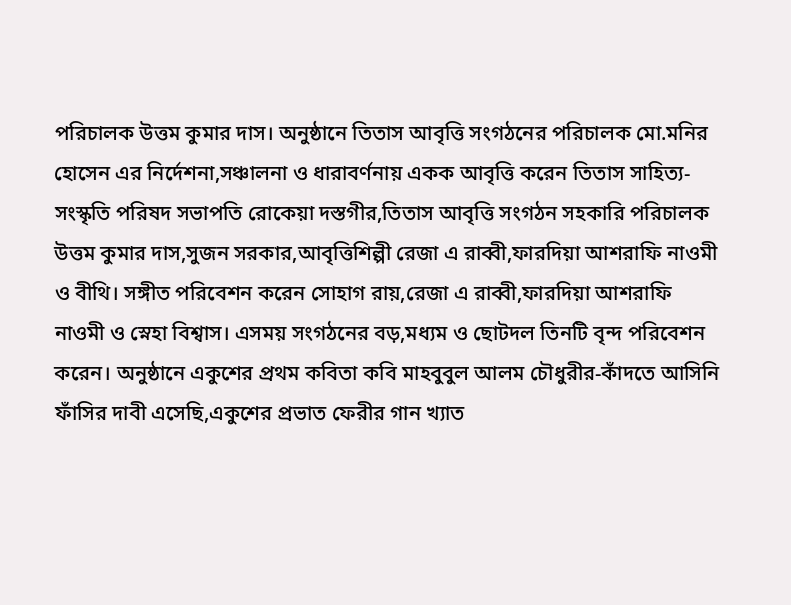পরিচালক উত্তম কুমার দাস। অনুষ্ঠানে তিতাস আবৃত্তি সংগঠনের পরিচালক মো.মনির হোসেন এর নির্দেশনা,সঞ্চালনা ও ধারাবর্ণনায় একক আবৃত্তি করেন তিতাস সাহিত্য-সংস্কৃতি পরিষদ সভাপতি রোকেয়া দস্তগীর,তিতাস আবৃত্তি সংগঠন সহকারি পরিচালক উত্তম কুমার দাস,সুজন সরকার,আবৃত্তিশিল্পী রেজা এ রাব্বী,ফারদিয়া আশরাফি নাওমী ও বীথি। সঙ্গীত পরিবেশন করেন সোহাগ রায়,রেজা এ রাব্বী,ফারদিয়া আশরাফি নাওমী ও স্নেহা বিশ্বাস। এসময় সংগঠনের বড়,মধ্যম ও ছোটদল তিনটি বৃন্দ পরিবেশন করেন। অনুষ্ঠানে একুশের প্রথম কবিতা কবি মাহবুবুল আলম চৌধুরীর-কাঁদতে আসিনি ফাঁসির দাবী এসেছি,একুশের প্রভাত ফেরীর গান খ্যাত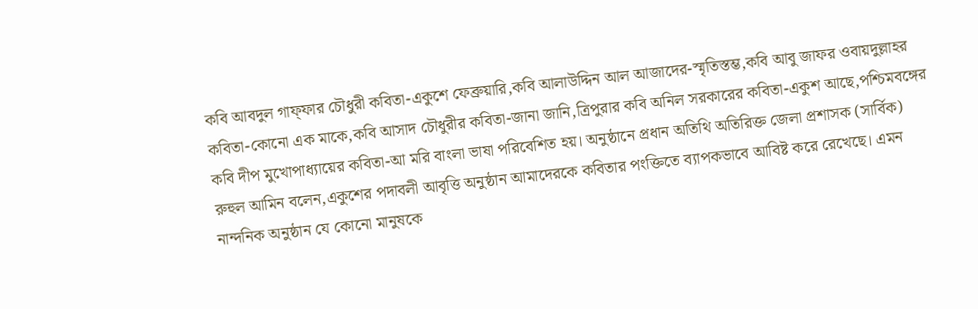কবি আবদুল গাফ্‌ফার চৌধুরী কবিতা-একুশে ফেব্রুয়ারি,কবি আলাউদ্দিন আল আজাদের-স্মৃতিস্তম্ভ,কবি আবু জাফর ওবায়দুল্লাহর কবিতা-কোনো এক মাকে,কবি আসাদ চৌধুরীর কবিতা-জানা জানি,ত্রিপুরার কবি অনিল সরকারের কবিতা-একুশ আছে,পশ্চিমবঙ্গের কবি দীপ মুখোপাধ্যায়ের কবিতা-আ মরি বাংলা ভাষা পরিবেশিত হয়। অনুষ্ঠানে প্রধান অতিথি অতিরিক্ত জেলা প্রশাসক (সার্বিক) রুহুল আমিন বলেন,একুশের পদাবলী আবৃত্তি অনুষ্ঠান আমাদেরকে কবিতার পংক্তিতে ব্যাপকভাবে আবিষ্ট করে রেখেছে। এমন নান্দনিক অনুষ্ঠান যে কোনো মানুষকে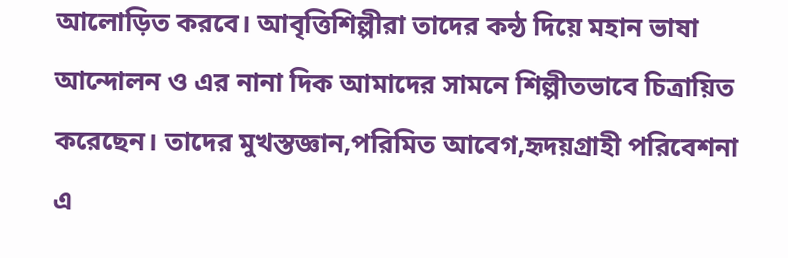আলোড়িত করবে। আবৃত্তিশিল্পীরা তাদের কন্ঠ দিয়ে মহান ভাষা আন্দোলন ও এর নানা দিক আমাদের সামনে শিল্পীতভাবে চিত্রায়িত করেছেন। তাদের মুখস্তজ্ঞান,পরিমিত আবেগ,হৃদয়গ্রাহী পরিবেশনা এ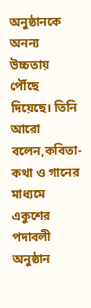অনুষ্ঠানকে অনন্য উচ্চতায় পৌঁছে দিয়েছে। তিনি আরো বলেন,কবিতা-কথা ও গানের মাধ্যমে একুশের পদাবলী অনুষ্ঠান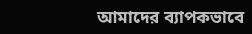আমাদের ব্যাপকভাবে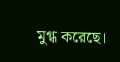মুগ্ধ করেছে।